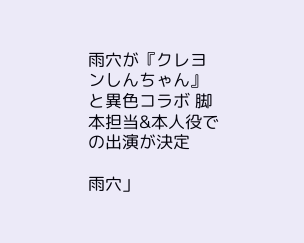雨穴が『クレヨンしんちゃん』と異色コラボ 脚本担当&本人役での出演が決定

雨穴」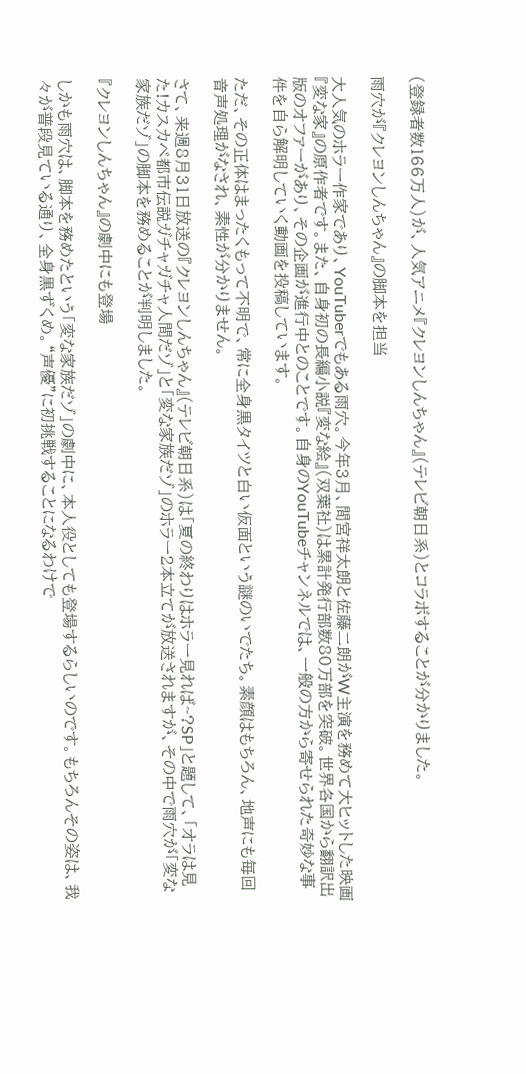(登録者数166万人)が、人気アニメ『クレヨンしんちゃん』(テレビ朝日系)とコラボすることが分かりました。

雨穴が『クレヨンしんちゃん』の脚本を担当

大人気のホラー作家であり、YouTuberでもある雨穴。今年3月、間宮祥太朗と佐藤二朗がW主演を務めて大ヒットした映画『変な家』の原作者です。また、自身初の長編小説『変な絵』(双葉社)は累計発行部数80万部を突破。世界各国から翻訳出版のオファーがあり、その企画が進行中とのことです。自身のYouTubeチャンネルでは、一般の方から寄せられた奇妙な事件を自ら解明していく動画を投稿しています。

ただ、その正体はまったくもって不明で、常に全身黒タイツと白い仮面という謎のいでたち。素顔はもちろん、地声にも毎回音声処理がなされ、素性が分かりません。

さて、来週8月31日放送の『クレヨンしんちゃん』(テレビ朝日系)は「夏の終わりはホラー見れば~?SP」と題して、「オラは見た!カスカベ都市伝説ガチャガチャ人間だゾ」と「変な家族だゾ」のホラー2本立てが放送されますが、その中で雨穴が「変な家族だゾ」の脚本を務めることが判明しました。

『クレヨンしんちゃん』の劇中にも登場

しかも雨穴は、脚本を務めたという「変な家族だゾ」の劇中に、本人役としても登場するらしいのです。もちろんその姿は、我々が普段見ている通り、全身黒ずくめ。“声優”に初挑戦することになるわけで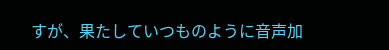すが、果たしていつものように音声加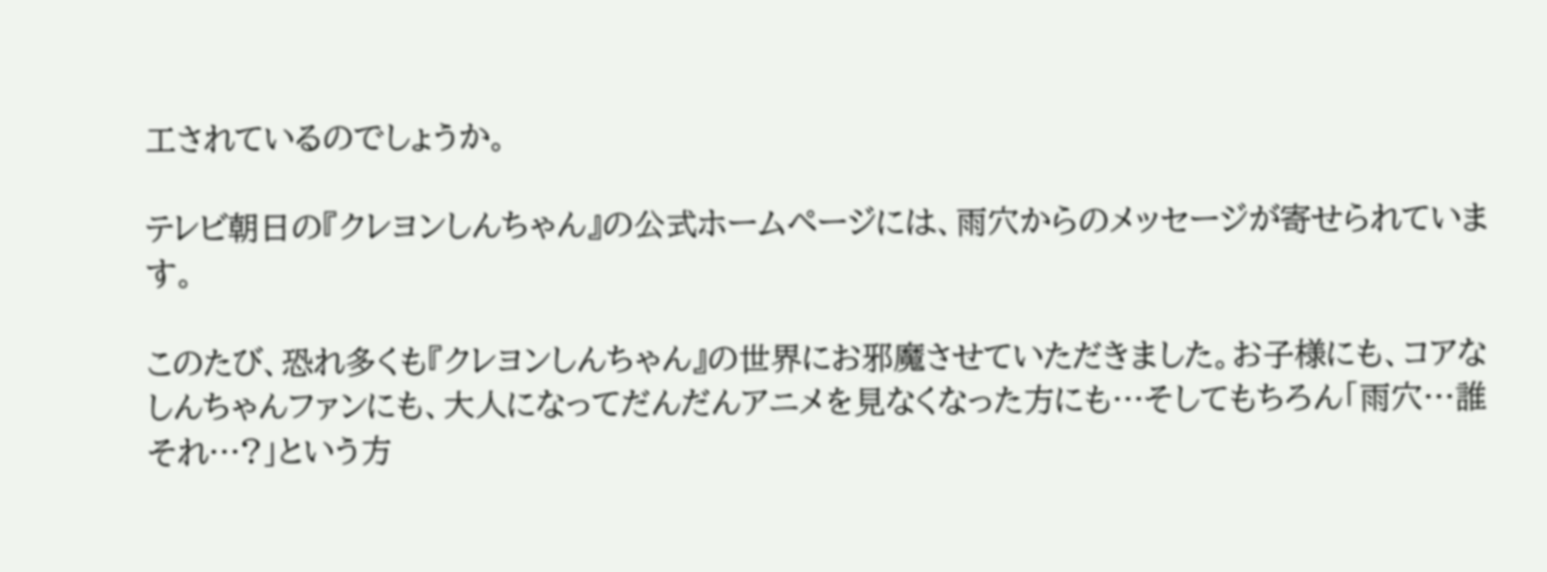工されているのでしょうか。

テレビ朝日の『クレヨンしんちゃん』の公式ホームページには、雨穴からのメッセージが寄せられています。

このたび、恐れ多くも『クレヨンしんちゃん』の世界にお邪魔させていただきました。お子様にも、コアなしんちゃんファンにも、大人になってだんだんアニメを見なくなった方にも…そしてもちろん「雨穴…誰それ…?」という方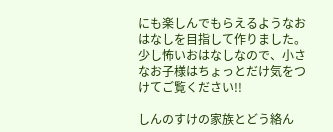にも楽しんでもらえるようなおはなしを目指して作りました。少し怖いおはなしなので、小さなお子様はちょっとだけ気をつけてご覧ください!!

しんのすけの家族とどう絡ん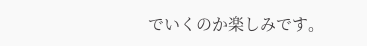でいくのか楽しみです。